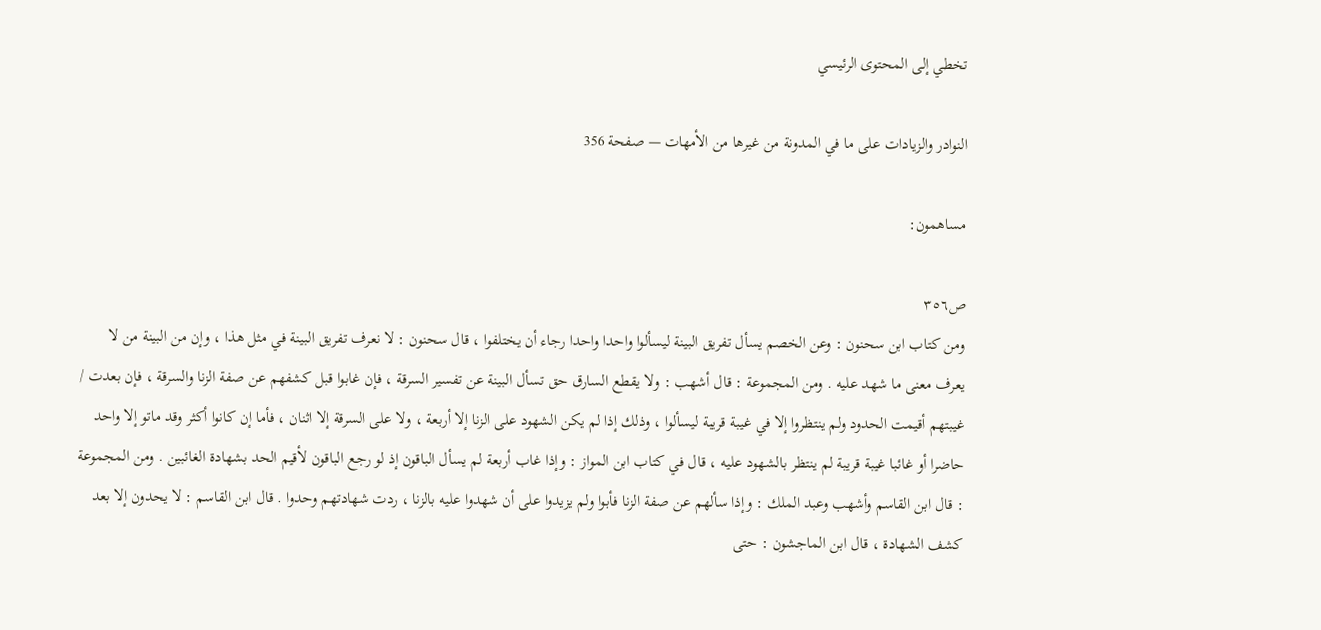تخطي إلى المحتوى الرئيسي

النوادر والزيادات على ما في المدونة من غيرها من الأمهات — صفحة 356

مساهمون:

ص٣٥٦
ومن كتاب ابن سحنون : وعن الخصم يسأل تفريق البينة ليسألوا واحدا واحدا رجاء أن يختلفوا ، قال سحنون : لا نعرف تفريق البينة في مثل هذا ، وإن من البينة من لا يعرف معنى ما شهد عليه . ومن المجموعة : قال أشهب : ولا يقطع السارق حق تسأل البينة عن تفسير السرقة ، فإن غابوا قبل كشفهم عن صفة الزنا والسرقة ، فإن بعدت / غيبتهم أقيمت الحدود ولم ينتظروا إلا في غيبة قريبة ليسألوا ، وذلك إذا لم يكن الشهود على الزنا إلا أربعة ، ولا على السرقة إلا اثنان ، فأما إن كانوا أكثر وقد ماتو إلا واحد حاضرا أو غائبا غيبة قريبة لم ينتظر بالشهود عليه ، قال في كتاب ابن المواز : وإذا غاب أربعة لم يسأل الباقون إذ لو رجع الباقون لأقيم الحد بشهادة الغائبين . ومن المجموعة : قال ابن القاسم وأشهب وعبد الملك : وإذا سألهم عن صفة الزنا فأبوا ولم يزيدوا على أن شهدوا عليه بالزنا ، ردت شهادتهم وحدوا . قال ابن القاسم : لا يحدون إلا بعد كشف الشهادة ، قال ابن الماجشون : حتى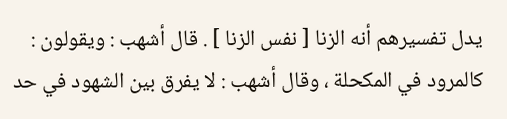يدل تفسيرهم أنه الزنا [ نفس الزنا ] . قال أشهب : ويقولون : كالمرود في المكحلة ، وقال أشهب : لا يفرق بين الشهود في حد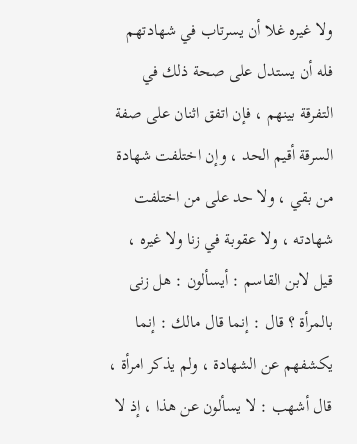ولا غيره غلا أن يسرتاب في شهادتهم فله أن يستدل على صحة ذلك في التفرقة بينهم ، فإن اتفق اثنان على صفة السرقة أقيم الحد ، وإن اختلفت شهادة من بقي ، ولا حد على من اختلفت شهادته ، ولا عقوبة في زنا ولا غيره ، قيل لابن القاسم : أيسألون : هل زنى بالمرأة ؟ قال : إنما قال مالك : إنما يكشفهم عن الشهادة ، ولم يذكر امرأة ، قال أشهب : لا يسألون عن هذا ، إذ لا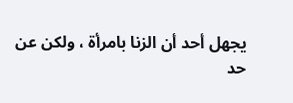يجهل أحد أن الزنا بامرأة ، ولكن عن حد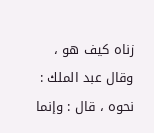زناه كيف هو ، وقال عبد الملك : نحوه ، قال : وإنما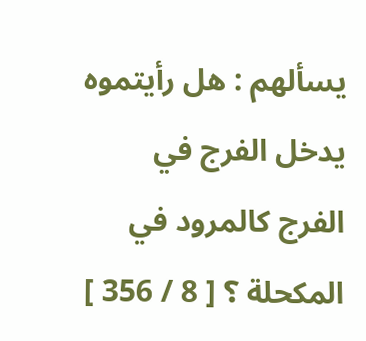يسألهم : هل رأيتموه يدخل الفرج في الفرج كالمرود في المكحلة ؟ [ 8 / 356 ]